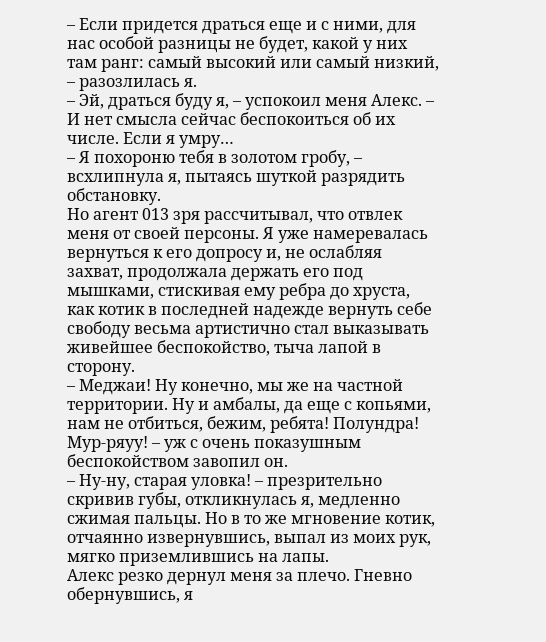– Если придется драться еще и с ними, для нас особой разницы не будет, какой у них там ранг: самый высокий или самый низкий, – разозлилась я.
– Эй, драться буду я, – успокоил меня Алекс. – И нет смысла сейчас беспокоиться об их числе. Если я умру…
– Я похороню тебя в золотом гробу, – всхлипнула я, пытаясь шуткой разрядить обстановку.
Но агент 013 зря рассчитывал, что отвлек меня от своей персоны. Я уже намеревалась вернуться к его допросу и, не ослабляя захват, продолжала держать его под мышками, стискивая ему ребра до хруста, как котик в последней надежде вернуть себе свободу весьма артистично стал выказывать живейшее беспокойство, тыча лапой в сторону.
– Меджаи! Ну конечно, мы же на частной территории. Ну и амбалы, да еще с копьями, нам не отбиться, бежим, ребята! Полундра! Мур-ряуу! – уж с очень показушным беспокойством завопил он.
– Ну-ну, старая уловка! – презрительно скривив губы, откликнулась я, медленно сжимая пальцы. Но в то же мгновение котик, отчаянно извернувшись, выпал из моих рук, мягко приземлившись на лапы.
Алекс резко дернул меня за плечо. Гневно обернувшись, я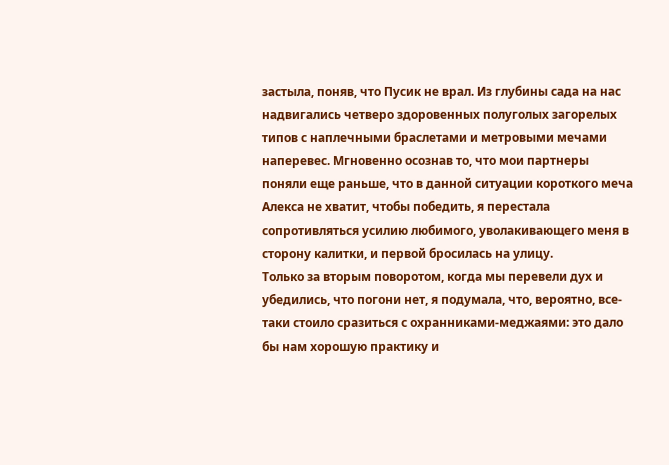застыла, поняв, что Пусик не врал. Из глубины сада на нас надвигались четверо здоровенных полуголых загорелых типов с наплечными браслетами и метровыми мечами наперевес. Мгновенно осознав то, что мои партнеры поняли еще раньше, что в данной ситуации короткого меча Алекса не хватит, чтобы победить, я перестала сопротивляться усилию любимого, уволакивающего меня в сторону калитки, и первой бросилась на улицу.
Только за вторым поворотом, когда мы перевели дух и убедились, что погони нет, я подумала, что, вероятно, все-таки стоило сразиться с охранниками-меджаями: это дало бы нам хорошую практику и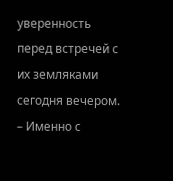уверенность перед встречей с их земляками сегодня вечером.
– Именно с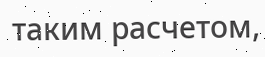таким расчетом,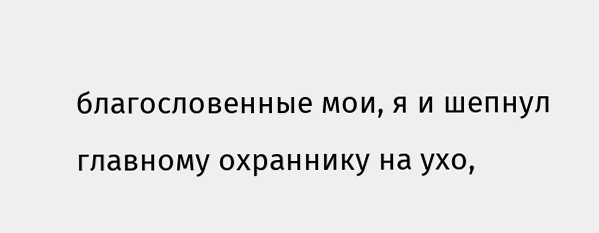благословенные мои, я и шепнул главному охраннику на ухо,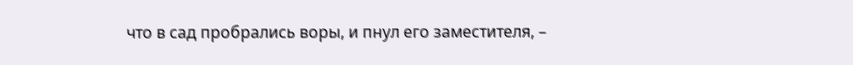что в сад пробрались воры, и пнул его заместителя, –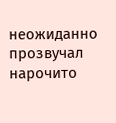неожиданно прозвучал нарочито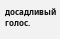досадливый голос.